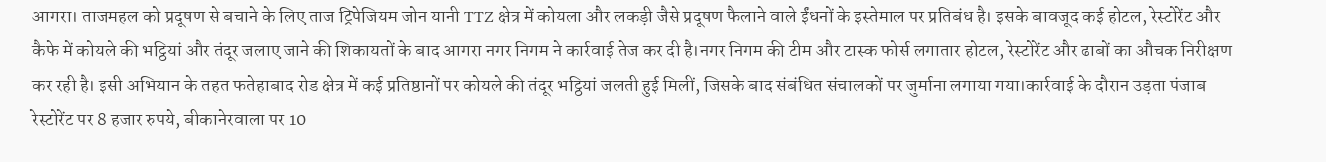आगरा। ताजमहल को प्रदूषण से बचाने के लिए ताज ट्रिपेजियम जोन यानी TTZ क्षेत्र में कोयला और लकड़ी जैसे प्रदूषण फैलाने वाले ईंधनों के इस्तेमाल पर प्रतिबंध है। इसके बावजूद कई होटल, रेस्टोरेंट और कैफे में कोयले की भट्ठियां और तंदूर जलाए जाने की शिकायतों के बाद आगरा नगर निगम ने कार्रवाई तेज कर दी है।नगर निगम की टीम और टास्क फोर्स लगातार होटल, रेस्टोरेंट और ढाबों का औचक निरीक्षण कर रही है। इसी अभियान के तहत फतेहाबाद रोड क्षेत्र में कई प्रतिष्ठानों पर कोयले की तंदूर भट्ठियां जलती हुई मिलीं, जिसके बाद संबंधित संचालकों पर जुर्माना लगाया गया।कार्रवाई के दौरान उड़ता पंजाब रेस्टोरेंट पर 8 हजार रुपये, बीकानेरवाला पर 10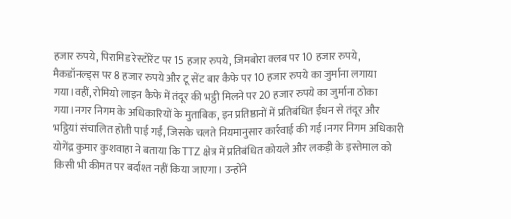हजार रुपये, पिरामिड रेस्टोरेंट पर 15 हजार रुपये, जिमबोरा क्लब पर 10 हजार रुपये, मैकडॉनल्ड्स पर 8 हजार रुपये और टू सेंट बार कैफे पर 10 हजार रुपये का जुर्माना लगाया गया।वहीं, रोमियो लाइन कैफे में तंदूर की भट्ठी मिलने पर 20 हजार रुपये का जुर्माना ठोका गया।नगर निगम के अधिकारियों के मुताबिक, इन प्रतिष्ठानों में प्रतिबंधित ईंधन से तंदूर और भट्ठियां संचालित होती पाई गईं, जिसके चलते नियमानुसार कार्रवाई की गई।नगर निगम अधिकारी योगेंद्र कुमार कुशवाहा ने बताया कि TTZ क्षेत्र में प्रतिबंधित कोयले और लकड़ी के इस्तेमाल को किसी भी कीमत पर बर्दाश्त नहीं किया जाएगा। उन्होंने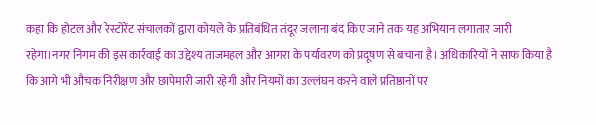कहा कि होटल और रेस्टोरेंट संचालकों द्वारा कोयले के प्रतिबंधित तंदूर जलाना बंद किए जाने तक यह अभियान लगातार जारी रहेगा।नगर निगम की इस कार्रवाई का उद्देश्य ताजमहल और आगरा के पर्यावरण को प्रदूषण से बचाना है। अधिकारियों ने साफ किया है कि आगे भी औचक निरीक्षण और छापेमारी जारी रहेगी और नियमों का उल्लंघन करने वाले प्रतिष्ठानों पर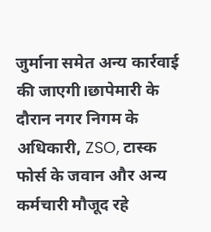जुर्माना समेत अन्य कार्रवाई की जाएगी।छापेमारी के दौरान नगर निगम के अधिकारी, ZSO, टास्क फोर्स के जवान और अन्य कर्मचारी मौजूद रहे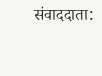संवाददाता: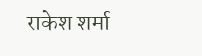राकेश शर्मा